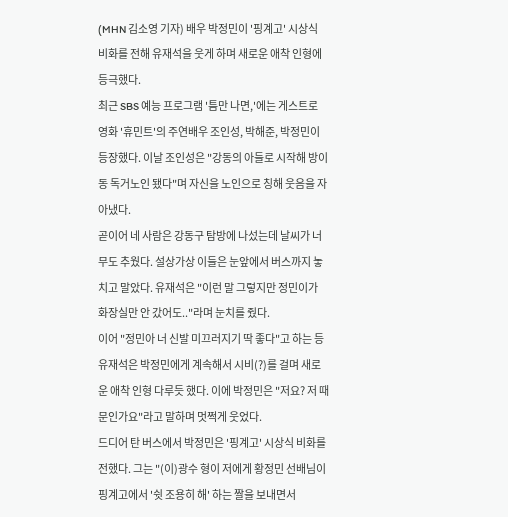(MHN 김소영 기자) 배우 박정민이 '핑계고' 시상식 비화를 전해 유재석을 웃게 하며 새로운 애착 인형에 등극했다.
최근 SBS 예능 프로그램 '틈만 나면,'에는 게스트로 영화 '휴민트'의 주연배우 조인성, 박해준, 박정민이 등장했다. 이날 조인성은 "강동의 아들로 시작해 방이동 독거노인 됐다"며 자신을 노인으로 칭해 웃음을 자아냈다.
곧이어 네 사람은 강동구 탐방에 나섰는데 날씨가 너무도 추웠다. 설상가상 이들은 눈앞에서 버스까지 놓치고 말았다. 유재석은 "이런 말 그렇지만 정민이가 화장실만 안 갔어도.."라며 눈치를 줬다.
이어 "정민아 너 신발 미끄러지기 딱 좋다"고 하는 등 유재석은 박정민에게 계속해서 시비(?)를 걸며 새로운 애착 인형 다루듯 했다. 이에 박정민은 "저요? 저 때문인가요"라고 말하며 멋쩍게 웃었다.
드디어 탄 버스에서 박정민은 '핑계고' 시상식 비화를 전했다. 그는 "(이)광수 형이 저에게 황정민 선배님이 핑계고에서 '쉿 조용히 해' 하는 짤을 보내면서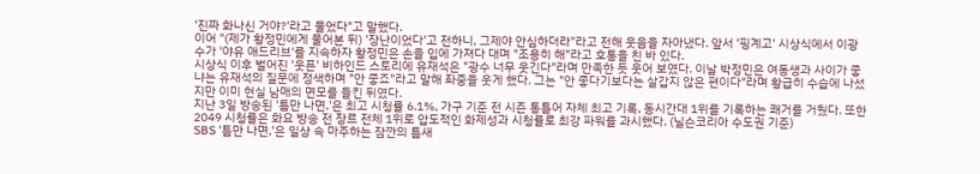'진짜 화나신 거야?'라고 물었다"고 말했다.
이어 "(제가 황정민에게 물어본 뒤) '장난이었다'고 전하니, 그제야 안심하더라"라고 전해 웃음을 자아냈다. 앞서 '핑계고' 시상식에서 이광수가 '야유 애드리브'를 지속하자 황정민은 손을 입에 가져다 대며 "조용히 해"라고 호통을 친 바 있다.
시상식 이후 벌어진 '웃픈' 비하인드 스토리에 유재석은 "광수 너무 웃긴다"라며 만족한 듯 웃어 보였다. 이날 박정민은 여동생과 사이가 좋냐는 유재석의 질문에 정색하며 "안 좋죠"라고 말해 좌중을 웃게 했다. 그는 "안 좋다기보다는 살갑지 않은 편이다"라며 황급히 수습에 나섰지만 이미 현실 남매의 면모를 들킨 뒤였다.
지난 3일 방송된 '틈만 나면,'은 최고 시청률 6.1%, 가구 기준 전 시즌 통틀어 자체 최고 기록, 동시간대 1위를 기록하는 쾌거를 거뒀다. 또한 2049 시청률은 화요 방송 전 장르 전체 1위로 압도적인 화제성과 시청률로 최강 파워를 과시했다. (닐슨코리아 수도권 기준)
SBS '틈만 나면,'은 일상 속 마주하는 잠깐의 틈새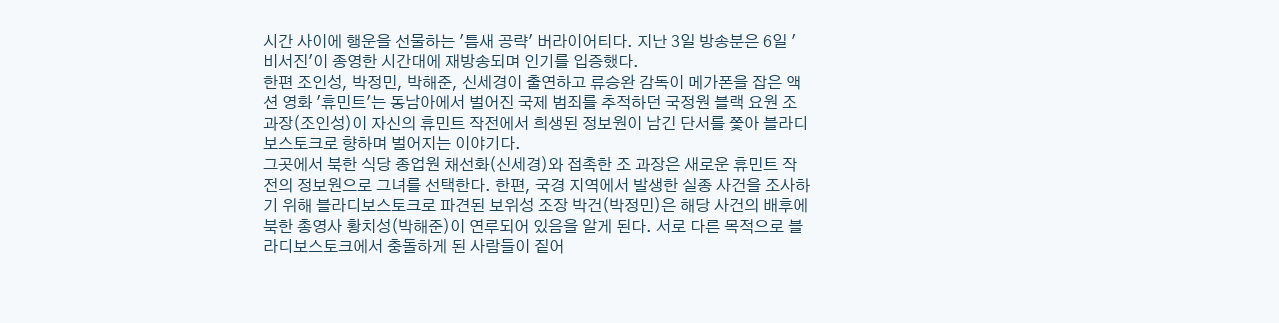시간 사이에 행운을 선물하는 '틈새 공략' 버라이어티다. 지난 3일 방송분은 6일 '비서진'이 종영한 시간대에 재방송되며 인기를 입증했다.
한편 조인성, 박정민, 박해준, 신세경이 출연하고 류승완 감독이 메가폰을 잡은 액션 영화 '휴민트'는 동남아에서 벌어진 국제 범죄를 추적하던 국정원 블랙 요원 조 과장(조인성)이 자신의 휴민트 작전에서 희생된 정보원이 남긴 단서를 쫓아 블라디보스토크로 향하며 벌어지는 이야기다.
그곳에서 북한 식당 종업원 채선화(신세경)와 접촉한 조 과장은 새로운 휴민트 작전의 정보원으로 그녀를 선택한다. 한편, 국경 지역에서 발생한 실종 사건을 조사하기 위해 블라디보스토크로 파견된 보위성 조장 박건(박정민)은 해당 사건의 배후에 북한 총영사 황치성(박해준)이 연루되어 있음을 알게 된다. 서로 다른 목적으로 블라디보스토크에서 충돌하게 된 사람들이 짙어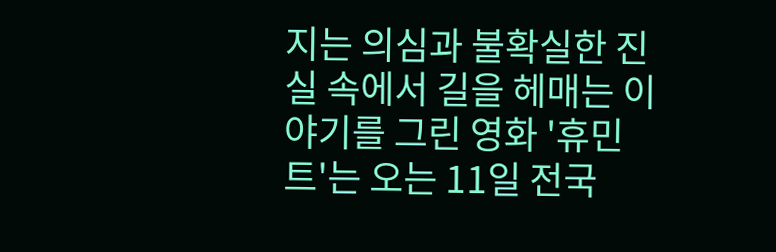지는 의심과 불확실한 진실 속에서 길을 헤매는 이야기를 그린 영화 '휴민트'는 오는 11일 전국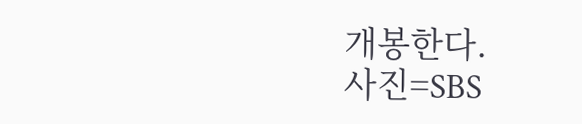개봉한다.
사진=SBS